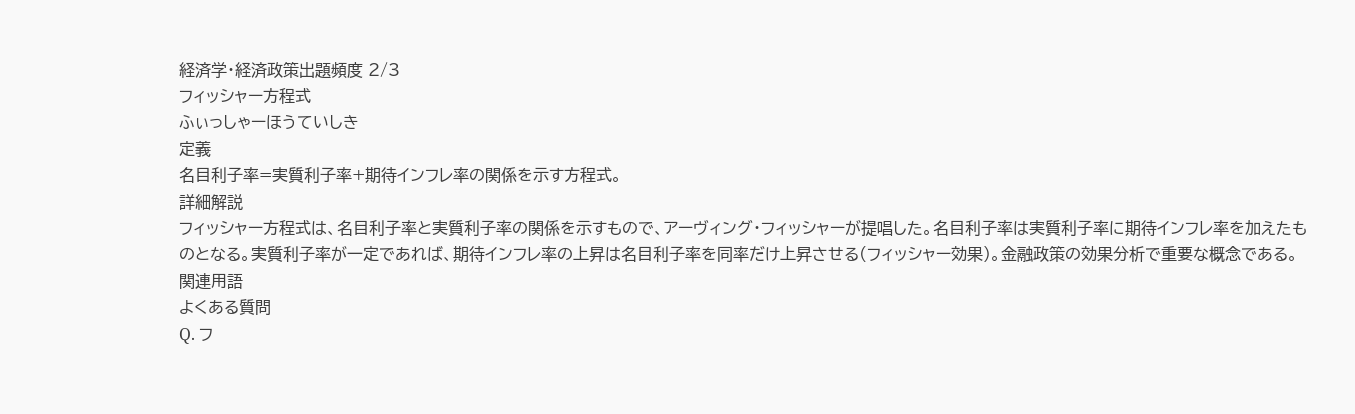経済学・経済政策出題頻度 2/3
フィッシャー方程式
ふぃっしゃーほうていしき
定義
名目利子率=実質利子率+期待インフレ率の関係を示す方程式。
詳細解説
フィッシャー方程式は、名目利子率と実質利子率の関係を示すもので、アーヴィング・フィッシャーが提唱した。名目利子率は実質利子率に期待インフレ率を加えたものとなる。実質利子率が一定であれば、期待インフレ率の上昇は名目利子率を同率だけ上昇させる(フィッシャー効果)。金融政策の効果分析で重要な概念である。
関連用語
よくある質問
Q. フ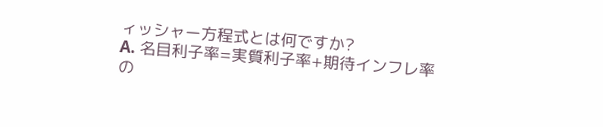ィッシャー方程式とは何ですか?
A. 名目利子率=実質利子率+期待インフレ率の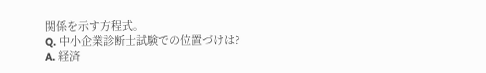関係を示す方程式。
Q. 中小企業診断士試験での位置づけは?
A. 経済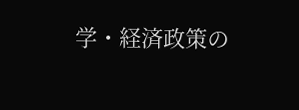学・経済政策の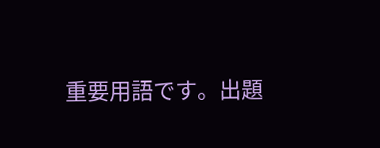重要用語です。出題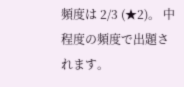頻度は 2/3 (★2)。 中程度の頻度で出題されます。